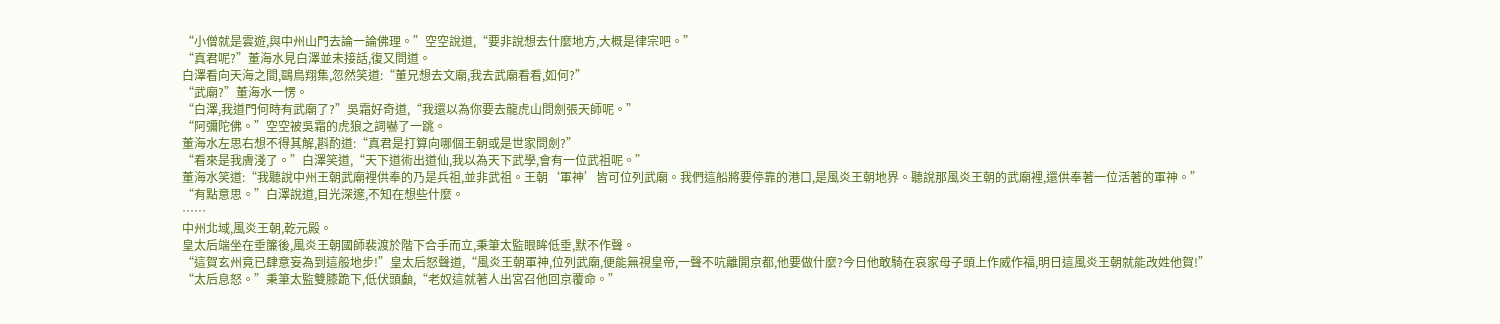“小僧就是雲遊,與中州山門去論一論佛理。”空空說道,“要非說想去什麼地方,大概是律宗吧。”
“真君呢?”董海水見白澤並未接話,復又問道。
白澤看向天海之間,鷗鳥翔集,忽然笑道:“董兄想去文廟,我去武廟看看,如何?”
“武廟?”董海水一愣。
“白澤,我道門何時有武廟了?”吳霜好奇道,“我還以為你要去龍虎山問劍張天師呢。”
“阿彌陀佛。”空空被吳霜的虎狼之詞嚇了一跳。
董海水左思右想不得其解,斟酌道:“真君是打算向哪個王朝或是世家問劍?”
“看來是我膚淺了。”白澤笑道,“天下道術出道仙,我以為天下武學,會有一位武祖呢。”
董海水笑道:“我聽說中州王朝武廟裡供奉的乃是兵祖,並非武祖。王朝‘軍神’皆可位列武廟。我們這船將要停靠的港口,是風炎王朝地界。聽說那風炎王朝的武廟裡,還供奉著一位活著的軍神。”
“有點意思。”白澤說道,目光深邃,不知在想些什麼。
……
中州北域,風炎王朝,乾元殿。
皇太后端坐在垂簾後,風炎王朝國師裴渡於階下合手而立,秉筆太監眼眸低垂,默不作聲。
“這賀玄州竟已肆意妄為到這般地步!”皇太后怒聲道,“風炎王朝軍神,位列武廟,便能無視皇帝,一聲不吭離開京都,他要做什麼?今日他敢騎在哀家母子頭上作威作福,明日這風炎王朝就能改姓他賀!”
“太后息怒。”秉筆太監雙膝跪下,低伏頭顱,“老奴這就著人出宮召他回京覆命。”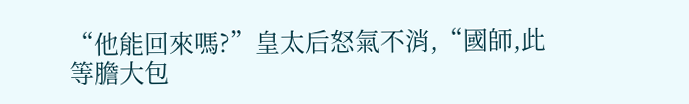“他能回來嗎?”皇太后怒氣不消,“國師,此等膽大包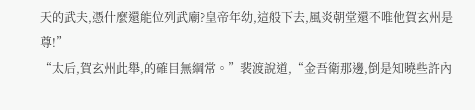天的武夫,憑什麼還能位列武廟?皇帝年幼,這般下去,風炎朝堂還不唯他賀玄州是尊!”
“太后,賀玄州此舉,的確目無綱常。”裴渡說道,“金吾衛那邊,倒是知曉些許內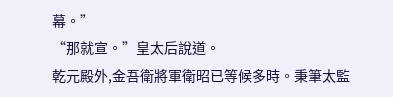幕。”
“那就宣。”皇太后說道。
乾元殿外,金吾衛將軍衛昭已等候多時。秉筆太監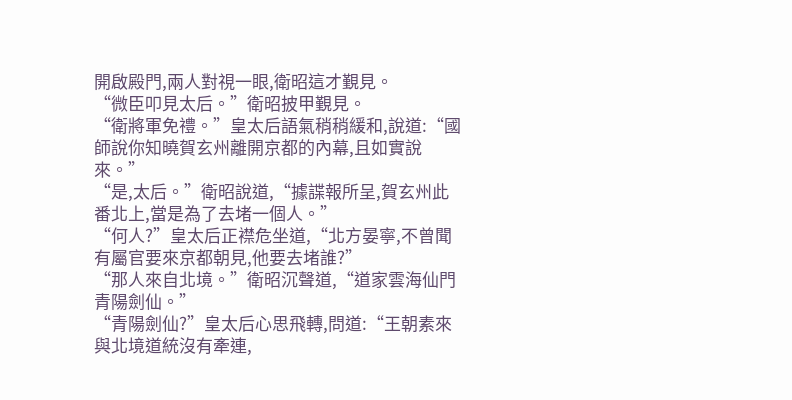開啟殿門,兩人對視一眼,衛昭這才覲見。
“微臣叩見太后。”衛昭披甲覲見。
“衛將軍免禮。”皇太后語氣稍稍緩和,說道:“國師說你知曉賀玄州離開京都的內幕,且如實說來。”
“是,太后。”衛昭說道,“據諜報所呈,賀玄州此番北上,當是為了去堵一個人。”
“何人?”皇太后正襟危坐道,“北方晏寧,不曾聞有屬官要來京都朝見,他要去堵誰?”
“那人來自北境。”衛昭沉聲道,“道家雲海仙門青陽劍仙。”
“青陽劍仙?”皇太后心思飛轉,問道:“王朝素來與北境道統沒有牽連,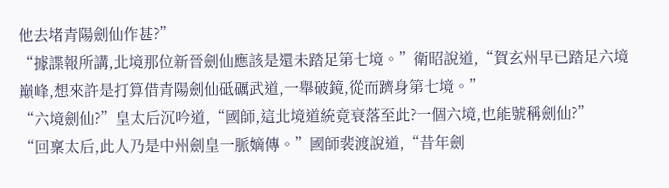他去堵青陽劍仙作甚?”
“據諜報所講,北境那位新晉劍仙應該是還未踏足第七境。”衛昭說道,“賀玄州早已踏足六境巔峰,想來許是打算借青陽劍仙砥礪武道,一舉破鏡,從而躋身第七境。”
“六境劍仙?”皇太后沉吟道,“國師,這北境道統竟衰落至此?一個六境,也能號稱劍仙?”
“回稟太后,此人乃是中州劍皇一脈嫡傳。”國師裴渡說道,“昔年劍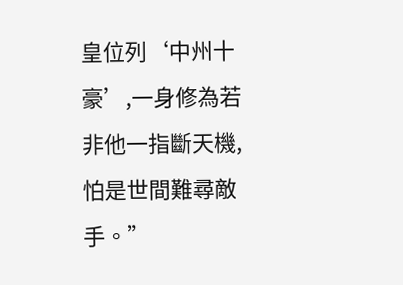皇位列‘中州十豪’,一身修為若非他一指斷天機,怕是世間難尋敵手。”